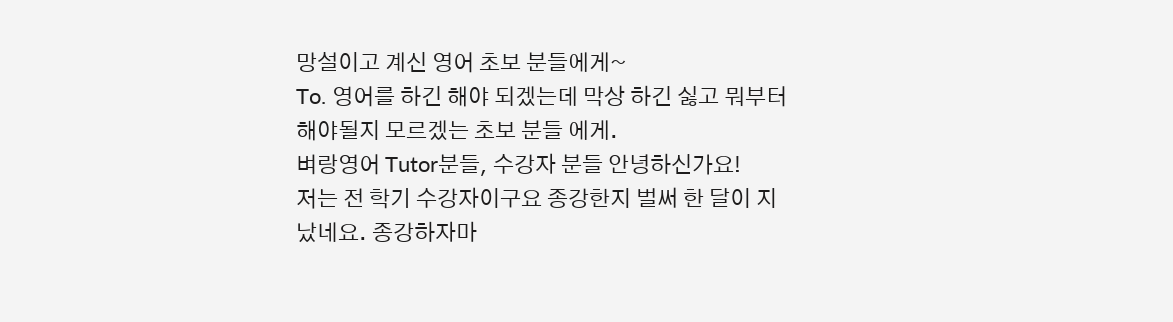망설이고 계신 영어 초보 분들에게~
To. 영어를 하긴 해야 되겠는데 막상 하긴 싫고 뭐부터 해야될지 모르겠는 초보 분들 에게.
벼랑영어 Tutor분들, 수강자 분들 안녕하신가요!
저는 전 학기 수강자이구요 종강한지 벌써 한 달이 지났네요. 종강하자마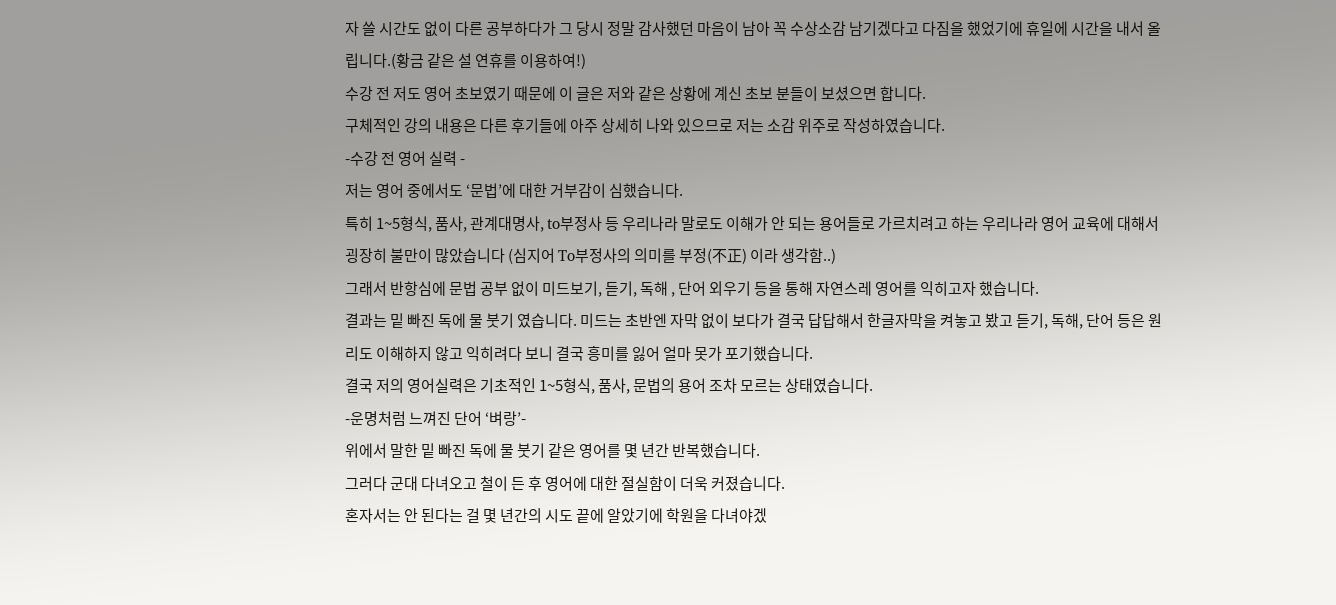자 쓸 시간도 없이 다른 공부하다가 그 당시 정말 감사했던 마음이 남아 꼭 수상소감 남기겠다고 다짐을 했었기에 휴일에 시간을 내서 올립니다.(황금 같은 설 연휴를 이용하여!)
수강 전 저도 영어 초보였기 때문에 이 글은 저와 같은 상황에 계신 초보 분들이 보셨으면 합니다.
구체적인 강의 내용은 다른 후기들에 아주 상세히 나와 있으므로 저는 소감 위주로 작성하였습니다.
-수강 전 영어 실력 -
저는 영어 중에서도 ‘문법’에 대한 거부감이 심했습니다.
특히 1~5형식, 품사, 관계대명사, to부정사 등 우리나라 말로도 이해가 안 되는 용어들로 가르치려고 하는 우리나라 영어 교육에 대해서 굉장히 불만이 많았습니다 (심지어 To부정사의 의미를 부정(不正) 이라 생각함..)
그래서 반항심에 문법 공부 없이 미드보기, 듣기, 독해 , 단어 외우기 등을 통해 자연스레 영어를 익히고자 했습니다.
결과는 밑 빠진 독에 물 붓기 였습니다. 미드는 초반엔 자막 없이 보다가 결국 답답해서 한글자막을 켜놓고 봤고 듣기, 독해, 단어 등은 원리도 이해하지 않고 익히려다 보니 결국 흥미를 잃어 얼마 못가 포기했습니다.
결국 저의 영어실력은 기초적인 1~5형식, 품사, 문법의 용어 조차 모르는 상태였습니다.
-운명처럼 느껴진 단어 ‘벼랑’-
위에서 말한 밑 빠진 독에 물 붓기 같은 영어를 몇 년간 반복했습니다.
그러다 군대 다녀오고 철이 든 후 영어에 대한 절실함이 더욱 커졌습니다.
혼자서는 안 된다는 걸 몇 년간의 시도 끝에 알았기에 학원을 다녀야겠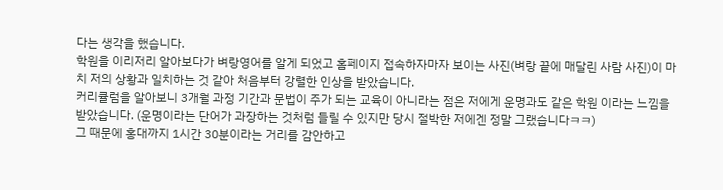다는 생각을 했습니다.
학원을 이리저리 알아보다가 벼랑영어를 알게 되었고 홈페이지 접속하자마자 보이는 사진(벼랑 끝에 매달린 사람 사진)이 마치 저의 상황과 일치하는 것 같아 처음부터 강렬한 인상을 받았습니다.
커리큘럼을 알아보니 3개월 과정 기간과 문법이 주가 되는 교육이 아니라는 점은 저에게 운명과도 같은 학원 이라는 느낌을 받았습니다. (운명이라는 단어가 과장하는 것처럼 들릴 수 있지만 당시 절박한 저에겐 정말 그랬습니다ㅋㅋ)
그 때문에 홍대까지 1시간 30분이라는 거리를 감안하고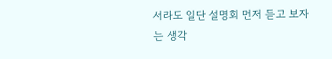서라도 일단 설명회 먼저 듣고 보자는 생각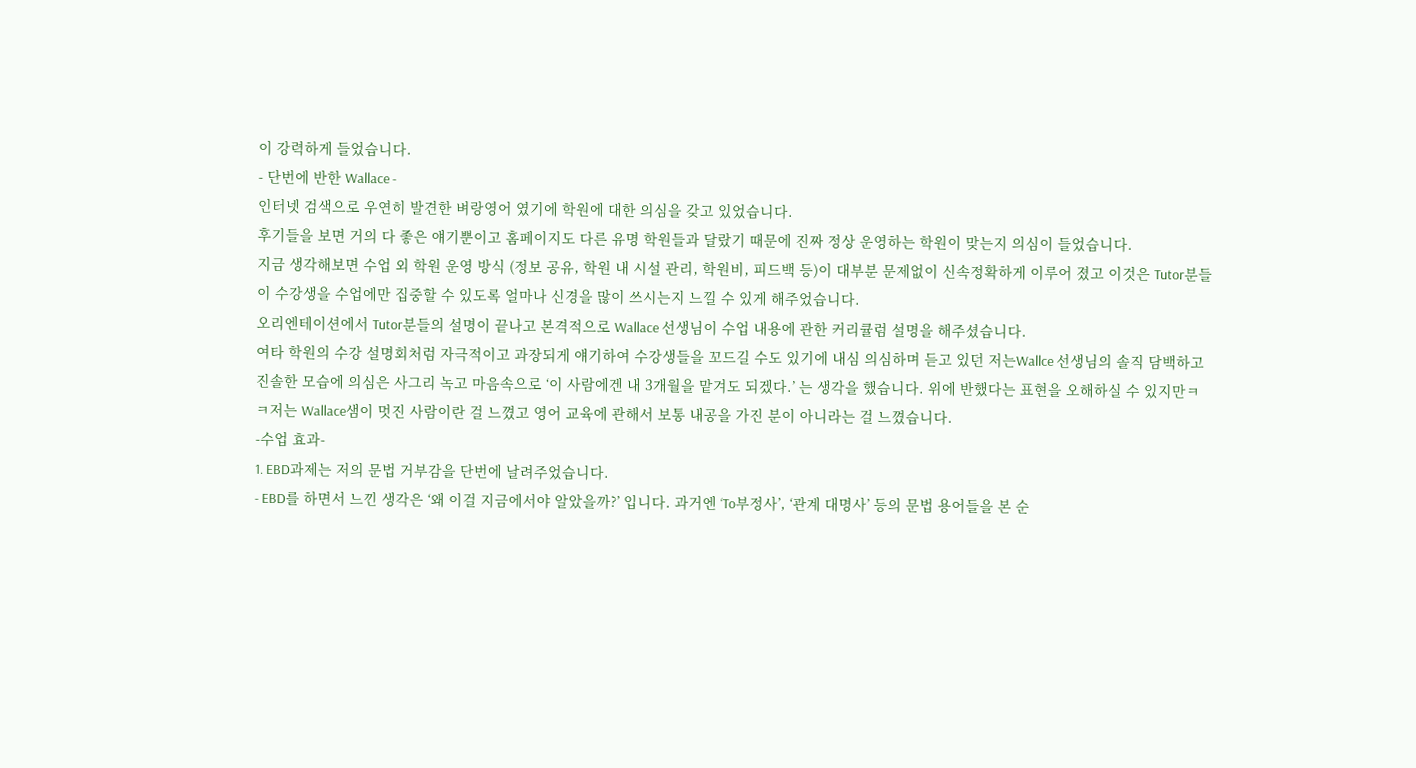이 강력하게 들었습니다.
- 단번에 반한 Wallace -
인터넷 검색으로 우연히 발견한 벼랑영어 였기에 학원에 대한 의심을 갖고 있었습니다.
후기들을 보면 거의 다 좋은 얘기뿐이고 홈페이지도 다른 유명 학원들과 달랐기 때문에 진짜 정상 운영하는 학원이 맞는지 의심이 들었습니다.
지금 생각해보면 수업 외 학원 운영 방식 (정보 공유, 학원 내 시설 관리, 학원비, 피드백 등)이 대부분 문제없이 신속정확하게 이루어 졌고 이것은 Tutor분들이 수강생을 수업에만 집중할 수 있도록 얼마나 신경을 많이 쓰시는지 느낄 수 있게 해주었습니다.
오리엔테이션에서 Tutor분들의 설명이 끝나고 본격적으로 Wallace 선생님이 수업 내용에 관한 커리큘럼 설명을 해주셨습니다.
여타 학원의 수강 설명회처럼 자극적이고 과장되게 얘기하여 수강생들을 꼬드길 수도 있기에 내심 의심하며 듣고 있던 저는Wallce 선생님의 솔직 담백하고 진솔한 모습에 의심은 사그리 녹고 마음속으로 ‘이 사람에겐 내 3개월을 맡겨도 되겠다.’ 는 생각을 했습니다. 위에 반했다는 표현을 오해하실 수 있지만ㅋㅋ저는 Wallace샘이 멋진 사람이란 걸 느꼈고 영어 교육에 관해서 보통 내공을 가진 분이 아니라는 걸 느꼈습니다.
-수업 효과-
1. EBD과제는 저의 문법 거부감을 단번에 날려주었습니다.
- EBD를 하면서 느낀 생각은 ‘왜 이걸 지금에서야 알았을까?’ 입니다. 과거엔 ‘To부정사’, ‘관계 대명사’ 등의 문법 용어들을 본 순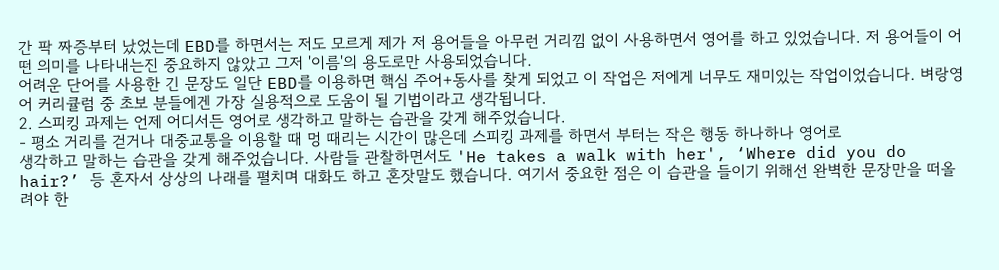간 팍 짜증부터 났었는데 EBD를 하면서는 저도 모르게 제가 저 용어들을 아무런 거리낌 없이 사용하면서 영어를 하고 있었습니다. 저 용어들이 어떤 의미를 나타내는진 중요하지 않았고 그저 '이름'의 용도로만 사용되었습니다.
어려운 단어를 사용한 긴 문장도 일단 EBD를 이용하면 핵심 주어+동사를 찾게 되었고 이 작업은 저에게 너무도 재미있는 작업이었습니다. 벼랑영어 커리큘럼 중 초보 분들에겐 가장 실용적으로 도움이 될 기법이라고 생각됩니다.
2. 스피킹 과제는 언제 어디서든 영어로 생각하고 말하는 습관을 갖게 해주었습니다.
- 평소 거리를 걷거나 대중교통을 이용할 때 멍 때리는 시간이 많은데 스피킹 과제를 하면서 부터는 작은 행동 하나하나 영어로
생각하고 말하는 습관을 갖게 해주었습니다. 사람들 관찰하면서도 'He takes a walk with her', ‘Where did you do hair?’ 등 혼자서 상상의 나래를 펼치며 대화도 하고 혼잣말도 했습니다. 여기서 중요한 점은 이 습관을 들이기 위해선 완벽한 문장만을 떠올려야 한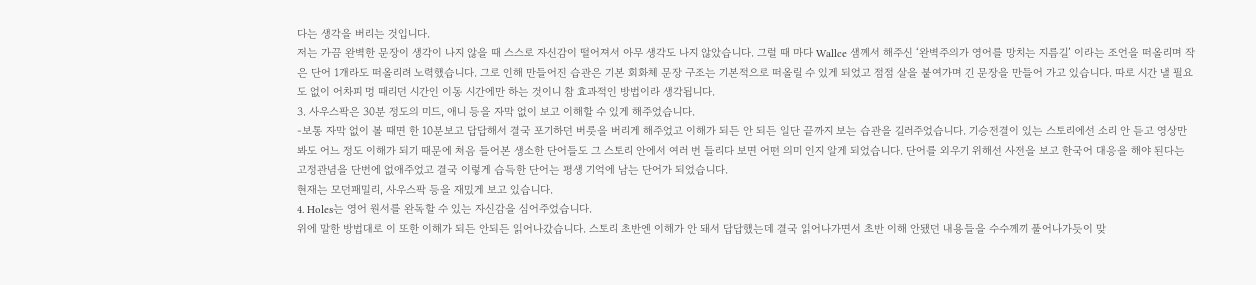다는 생각을 버리는 것입니다.
저는 가끔 완벽한 문장이 생각이 나지 않을 때 스스로 자신감이 떨어져서 아무 생각도 나지 않았습니다. 그럴 때 마다 Wallce 샘께서 해주신 ‘완벽주의가 영어를 망치는 지름길’ 이라는 조언을 떠올리며 작은 단어 1개라도 떠올리려 노력했습니다. 그로 인해 만들어진 습관은 기본 회화체 문장 구조는 기본적으로 떠올릴 수 있게 되었고 점점 살을 붙여가며 긴 문장을 만들어 가고 있습니다. 따로 시간 낼 필요도 없이 어차피 멍 때리던 시간인 이동 시간에만 하는 것이니 참 효과적인 방법이라 생각됩니다.
3. 사우스팍은 30분 정도의 미드, 애니 등을 자막 없이 보고 이해할 수 있게 해주었습니다.
-보통 자막 없이 볼 때면 한 10분보고 답답해서 결국 포기하던 버릇을 버리게 해주었고 이해가 되든 안 되든 일단 끝까지 보는 습관을 길러주었습니다. 기승전결이 있는 스토리에선 소리 안 듣고 영상만 봐도 어느 정도 이해가 되기 때문에 처음 들어본 생소한 단어들도 그 스토리 안에서 여러 번 들리다 보면 어떤 의미 인지 알게 되었습니다. 단어를 외우기 위해선 사전을 보고 한국어 대응을 해야 된다는 고정관념을 단번에 없애주었고 결국 이렇게 습득한 단어는 평생 기억에 남는 단어가 되었습니다.
현재는 모던패밀리, 사우스팍 등을 재밌게 보고 있습니다.
4. Holes는 영어 원서를 완독할 수 있는 자신감을 심어주었습니다.
위에 말한 방법대로 이 또한 이해가 되든 안되든 읽어나갔습니다. 스토리 초반엔 이해가 안 돼서 답답했는데 결국 읽어나가면서 초반 이해 안됐던 내용들을 수수께끼 풀어나가듯이 맞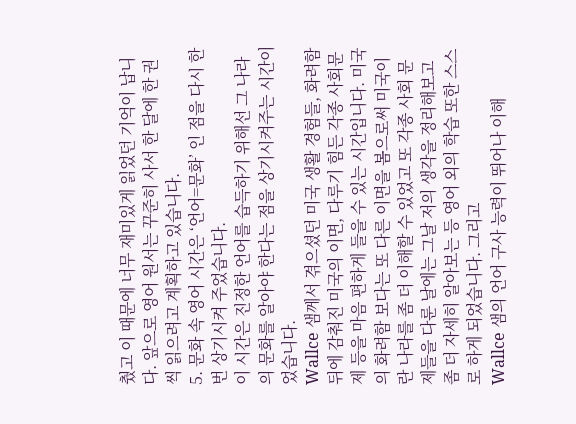췄고 이 때문에 너무 재미있게 읽었던 기억이 납니다. 앞으로 영어 원서는 꾸준히 사서 한 달에 한 권씩 읽으려고 계획하고 있습니다.
5. 문화 속 영어 시간은 ‘언어=문화’ 인 점을 다시 한번 상기시켜 주었습니다.
이 시간은 진정한 언어를 습득하기 위해선 그 나라의 문화를 알아야 한다는 점을 상기시켜주는 시간이었습니다.
Wallce 샘께서 겪으셨던 미국 생활 경험들, 화려함 뒤에 감춰진 미국의 이면, 다루기 힘든 각종 사회문제 등을 마음 편하게 들을 수 있는 시간입니다. 미국의 화려함 보다는 또 다른 이면을 봄으로써 미국이란 나라를 좀 더 이해할 수 있었고 또 각종 사회 문제들을 다룬 날에는 그날 저의 생각을 정리해보고 좀 더 자세히 알아보는 등 영어 외의 학습 또한 스스로 하게 되었습니다. 그리고
Wallce 샘의 언어 구사 능력이 뛰어나 이해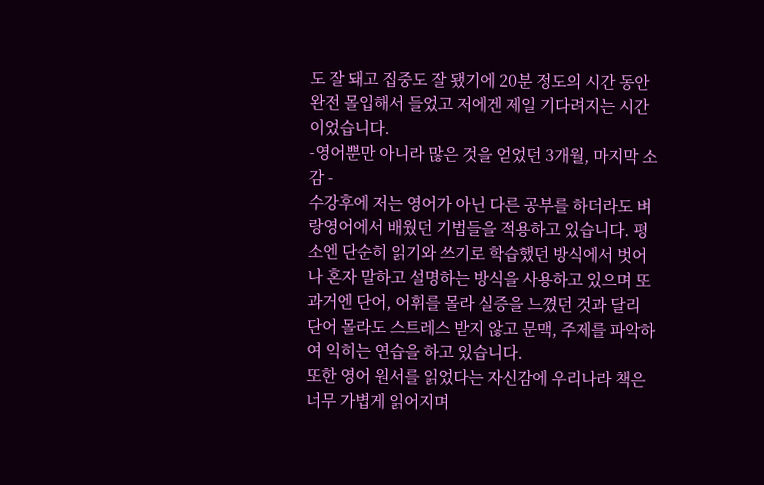도 잘 돼고 집중도 잘 됐기에 20분 정도의 시간 동안 완전 몰입해서 들었고 저에겐 제일 기다려지는 시간이었습니다.
-영어뿐만 아니라 많은 것을 얻었던 3개월, 마지막 소감 -
수강후에 저는 영어가 아닌 다른 공부를 하더라도 벼랑영어에서 배웠던 기법들을 적용하고 있습니다. 평소엔 단순히 읽기와 쓰기로 학습했던 방식에서 벗어나 혼자 말하고 설명하는 방식을 사용하고 있으며 또 과거엔 단어, 어휘를 몰라 실증을 느꼈던 것과 달리 단어 몰라도 스트레스 받지 않고 문맥, 주제를 파악하여 익히는 연습을 하고 있습니다.
또한 영어 원서를 읽었다는 자신감에 우리나라 책은 너무 가볍게 읽어지며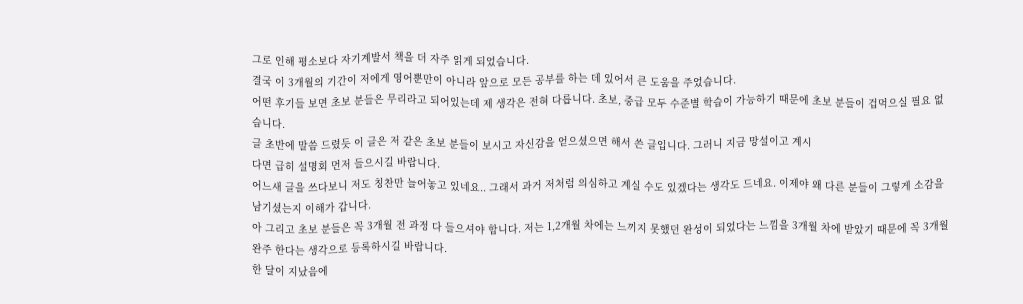그로 인해 평소보다 자기계발서 책을 더 자주 읽게 되었습니다.
결국 이 3개월의 기간이 저에게 영어뿐만이 아니라 앞으로 모든 공부를 하는 데 있어서 큰 도움을 주었습니다.
어떤 후기들 보면 초보 분들은 무리라고 되어있는데 제 생각은 전혀 다릅니다. 초보, 중급 모두 수준별 학습이 가능하기 때문에 초보 분들이 겁먹으실 필요 없습니다.
글 초반에 말씀 드렸듯 이 글은 저 같은 초보 분들이 보시고 자신감을 얻으셨으면 해서 쓴 글입니다. 그러니 지금 망설이고 계시
다면 급히 설명회 먼저 들으시길 바랍니다.
어느새 글을 쓰다보니 저도 칭찬만 늘어놓고 있네요.. 그래서 과거 저처럼 의심하고 계실 수도 있겠다는 생각도 드네요. 이제야 왜 다른 분들이 그렇게 소감을 남기셨는지 이해가 갑니다.
아 그리고 초보 분들은 꼭 3개월 전 과정 다 들으셔야 합니다. 저는 1,2개월 차에는 느끼지 못했던 완성이 되었다는 느낌을 3개월 차에 받았기 때문에 꼭 3개월 완주 한다는 생각으로 등록하시길 바랍니다.
한 달이 지났음에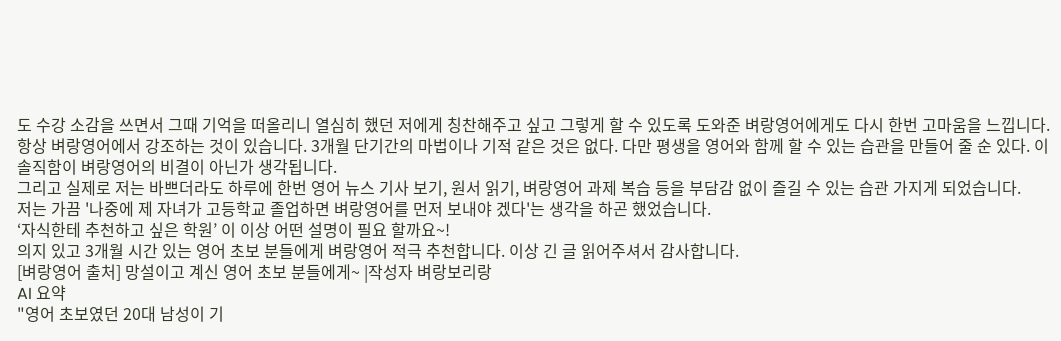도 수강 소감을 쓰면서 그때 기억을 떠올리니 열심히 했던 저에게 칭찬해주고 싶고 그렇게 할 수 있도록 도와준 벼랑영어에게도 다시 한번 고마움을 느낍니다.
항상 벼랑영어에서 강조하는 것이 있습니다. 3개월 단기간의 마법이나 기적 같은 것은 없다. 다만 평생을 영어와 함께 할 수 있는 습관을 만들어 줄 순 있다. 이 솔직함이 벼랑영어의 비결이 아닌가 생각됩니다.
그리고 실제로 저는 바쁘더라도 하루에 한번 영어 뉴스 기사 보기, 원서 읽기, 벼랑영어 과제 복습 등을 부담감 없이 즐길 수 있는 습관 가지게 되었습니다.
저는 가끔 '나중에 제 자녀가 고등학교 졸업하면 벼랑영어를 먼저 보내야 겠다'는 생각을 하곤 했었습니다.
‘자식한테 추천하고 싶은 학원’ 이 이상 어떤 설명이 필요 할까요~!
의지 있고 3개월 시간 있는 영어 초보 분들에게 벼랑영어 적극 추천합니다. 이상 긴 글 읽어주셔서 감사합니다.
[벼랑영어 출처] 망설이고 계신 영어 초보 분들에게~ |작성자 벼랑보리랑
AI 요약
"영어 초보였던 20대 남성이 기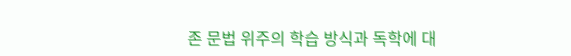존 문법 위주의 학습 방식과 독학에 대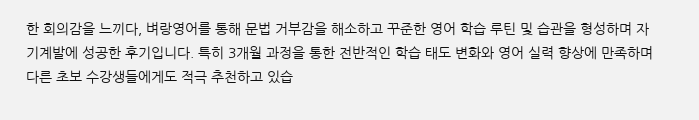한 회의감을 느끼다, 벼랑영어를 통해 문법 거부감을 해소하고 꾸준한 영어 학습 루틴 및 습관을 형성하며 자기계발에 성공한 후기입니다. 특히 3개월 과정을 통한 전반적인 학습 태도 변화와 영어 실력 향상에 만족하며 다른 초보 수강생들에게도 적극 추천하고 있습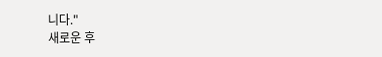니다."
새로운 후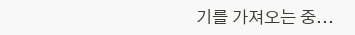기를 가져오는 중...